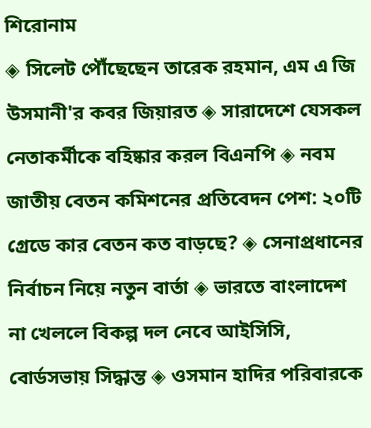শিরোনাম
◈ সিলেট পৌঁছেছেন তারেক রহমান, এম এ জি উসমানী'র কবর জিয়ারত ◈ সারাদেশে যেসকল নেতাকর্মীকে বহিষ্কার করল বিএনপি ◈ নবম জাতীয় বেতন কমিশনের প্রতিবেদন পেশ: ২০টি গ্রেডে কার বেতন কত বাড়ছে? ◈ সেনাপ্রধানের নির্বাচন নিয়ে নতুন বার্তা ◈ ভারতে বাংলাদেশ না খেললে বিকল্প দল নেবে আইসিসি, বোর্ডসভায় সিদ্ধান্ত ◈ ওসমান হাদির পরিবারকে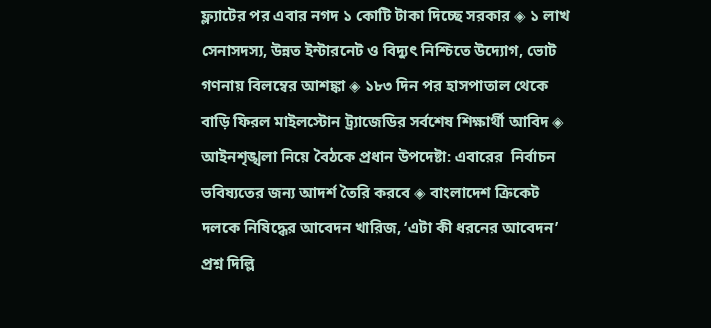ফ্ল্যাটের পর এবার নগদ ১ কোটি টাকা দিচ্ছে সরকার ◈ ১ লাখ সেনাসদস্য, উন্নত ইন্টারনেট ও বিদ্যুৎ নিশ্চিতে উদ্যোগ, ভোট গণনায় বিলম্বের আশঙ্কা ◈ ১৮৩ দিন পর হাসপাতাল থেকে বাড়ি ফিরল মাইলস্টোন ট্র্যাজেডির সর্বশেষ শিক্ষার্থী আবিদ ◈ আইনশৃঙ্খলা নিয়ে বৈঠকে প্রধান উপদেষ্টা: এবারের  নির্বাচন ভবিষ্যতের জন্য আদর্শ তৈরি করবে ◈ বাংলাদেশ ক্রিকেট দলকে নিষিদ্ধের আবেদন খারিজ, ‘এটা কী ধরনের আবেদন’ প্রশ্ন দিল্লি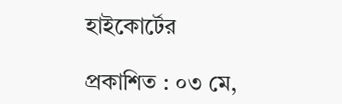হাইকোর্টের

প্রকাশিত : ০৩ মে,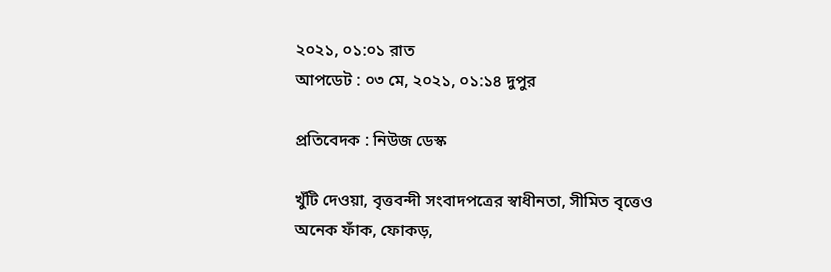২০২১, ০১:০১ রাত
আপডেট : ০৩ মে, ২০২১, ০১:১৪ দুপুর

প্রতিবেদক : নিউজ ডেস্ক

খুঁটি দেওয়া, বৃত্তবন্দী সংবাদপত্রের স্বাধীনতা, সীমিত বৃত্তেও অনেক ফাঁক, ফোকড়,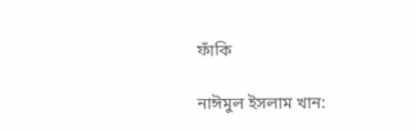ফাঁকি

নাঈমুল ইসলাম খান: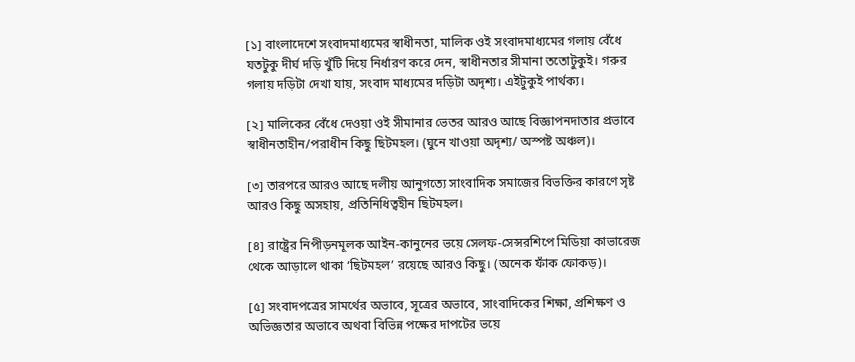[১] বাংলাদেশে সংবাদমাধ্যমের স্বাধীনতা, মালিক ওই সংবাদমাধ্যমের গলায় বেঁধে যতটুকু দীর্ঘ দড়ি খুঁটি দিয়ে নির্ধারণ করে দেন, স্বাধীনতার সীমানা ততোটুকুই। গরুর গলায় দড়িটা দেখা যায়, সংবাদ মাধ্যমের দড়িটা অদৃশ্য। এইটুকুই পার্থক্য।

[২] মালিকের বেঁধে দেওয়া ওই সীমানার ভেতর আরও আছে বিজ্ঞাপনদাতার প্রভাবে স্বাধীনতাহীন/পরাধীন কিছু ছিটমহল। (ঘুনে খাওয়া অদৃশ্য/ অস্পষ্ট অঞ্চল)।

[৩] তারপরে আরও আছে দলীয় আনুগত্যে সাংবাদিক সমাজের বিভক্তির কারণে সৃষ্ট আরও কিছু অসহায়, প্রতিনিধিত্বহীন ছিটমহল।

[৪] রাষ্ট্রের নিপীড়নমূলক আইন-কানুনের ভয়ে সেলফ-সেন্সরশিপে মিডিয়া কাভারেজ থেকে আড়ালে থাকা ‘ছিটমহল’ রয়েছে আরও কিছু। (অনেক ফাঁক ফোকড়)।

[৫] সংবাদপত্রের সামর্থের অভাবে, সূত্রের অভাবে, সাংবাদিকের শিক্ষা, প্রশিক্ষণ ও অভিজ্ঞতার অভাবে অথবা বিভিন্ন পক্ষের দাপটের ভয়ে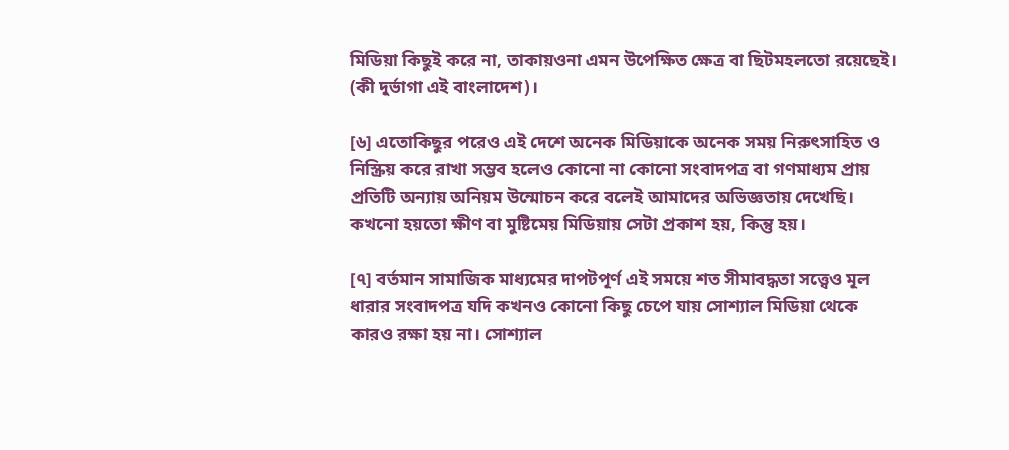মিডিয়া কিছুই করে না, তাকায়ওনা এমন উপেক্ষিত ক্ষেত্র বা ছিটমহলতো রয়েছেই। (কী দুর্ভাগা এই বাংলাদেশ)।

[৬] এতোকিছুর পরেও এই দেশে অনেক মিডিয়াকে অনেক সময় নিরুৎসাহিত ও নিস্ক্রিয় করে রাখা সম্ভব হলেও কোনো না কোনো সংবাদপত্র বা গণমাধ্যম প্রায় প্রতিটি অন্যায় অনিয়ম উন্মোচন করে বলেই আমাদের অভিজ্ঞতায় দেখেছি। কখনো হয়তো ক্ষীণ বা মুষ্টিমেয় মিডিয়ায় সেটা প্রকাশ হয়, কিন্তু হয়।

[৭] বর্তমান সামাজিক মাধ্যমের দাপটপূর্ণ এই সময়ে শত সীমাবদ্ধতা সত্ত্বেও মূল ধারার সংবাদপত্র যদি কখনও কোনো কিছু চেপে যায় সোশ্যাল মিডিয়া থেকে কারও রক্ষা হয় না। সোশ্যাল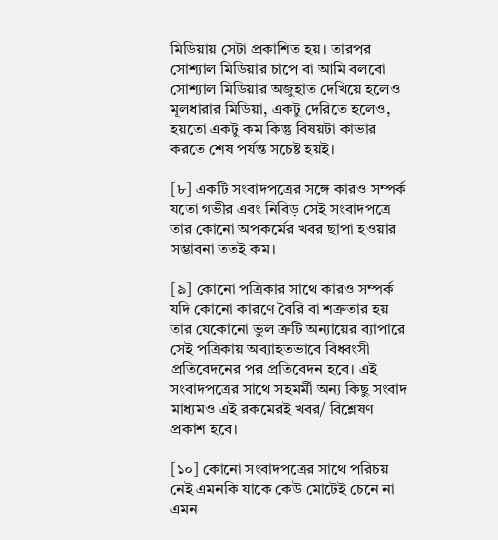মিডিয়ায় সেটা প্রকাশিত হয়। তারপর সোশ্যাল মিডিয়ার চাপে বা আমি বলবো সোশ্যাল মিডিয়ার অজুহাত দেখিয়ে হলেও মূলধারার মিডিয়া, একটু দেরিতে হলেও, হয়তো একটু কম কিন্তু বিষয়টা কাভার করতে শেষ পর্যন্ত সচেষ্ট হয়ই।

[৮] একটি সংবাদপত্রের সঙ্গে কারও সম্পর্ক যতো গভীর এবং নিবিড় সেই সংবাদপত্রে তার কোনো অপকর্মের খবর ছাপা হওয়ার সম্ভাবনা ততই কম।

[৯] কোনো পত্রিকার সাথে কারও সম্পর্ক যদি কোনো কারণে বৈরি বা শত্রুতার হয় তার যেকোনো ভুল ত্রুটি অন্যায়ের ব্যাপারে সেই পত্রিকায় অব্যাহতভাবে বিধ্বংসী প্রতিবেদনের পর প্রতিবেদন হবে। এই সংবাদপত্রের সাথে সহমর্মী অন্য কিছু সংবাদ মাধ্যমও এই রকমেরই খবর/ বিশ্লেষণ প্রকাশ হবে।

[১০] কোনো সংবাদপত্রের সাথে পরিচয় নেই এমনকি যাকে কেউ মোটেই চেনে না এমন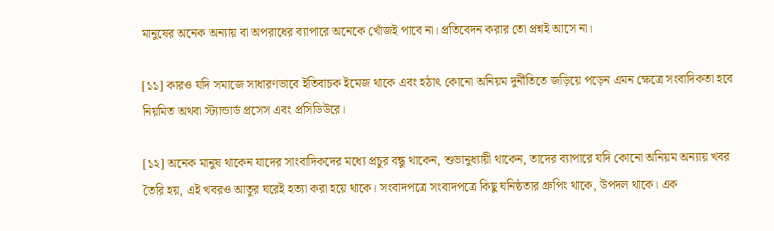মানুষের অনেক অন্যায় বা অপরাধের ব্যাপারে অনেকে খোঁজই পাবে না। প্রতিবেদন করার তো প্রশ্নই আসে না।

[১১] কারও যদি সমাজে সাধারণভাবে ইতিবাচক ইমেজ থাকে এবং হঠাৎ কোনো অনিয়ম দুর্নীতিতে জড়িয়ে পড়েন এমন ক্ষেত্রে সংবাদিকতা হবে নিয়মিত অথবা স্ট্যান্ডার্ড প্রসেস এবং প্রসিডিউরে।

[১২] অনেক মানুষ থাকেন যাদের সাংবাদিকদের মধ্যে প্রচুর বন্ধু থাকেন, শুভানুধ্যায়ী থাকেন, তাদের ব্যাপারে যদি কোনো অনিয়ম অন্যায় খবর তৈরি হয়, এই খবরও আতুর ঘরেই হত্যা করা হয়ে থাকে। সংবাদপত্রে সংবাদপত্রে কিছু ঘনিষ্ঠতার গ্রুপিং থাকে, উপদল থাকে। এক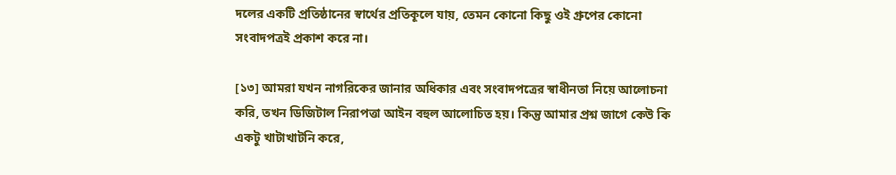দলের একটি প্রতিষ্ঠানের স্বার্থের প্রতিকূলে যায়, তেমন কোনো কিছু ওই গ্রুপের কোনো সংবাদপত্রই প্রকাশ করে না।

[১৩] আমরা যখন নাগরিকের জানার অধিকার এবং সংবাদপত্রের স্বাধীনতা নিয়ে আলোচনা করি, তখন ডিজিটাল নিরাপত্তা আইন বহুল আলোচিত হয়। কিন্তু আমার প্রশ্ন জাগে কেউ কি একটু খাটাখাটনি করে,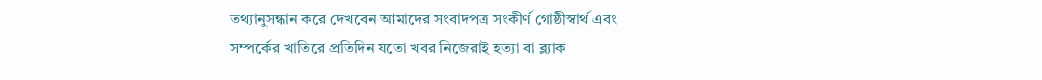তথ্যানুসন্ধান করে দেখবেন আমাদের সংবাদপত্র সংকীর্ণ গোষ্ঠীস্বার্থ এবং সম্পর্কের খাতিরে প্রতিদিন যতো খবর নিজেরাই হত্যা বা ব্ল্যাক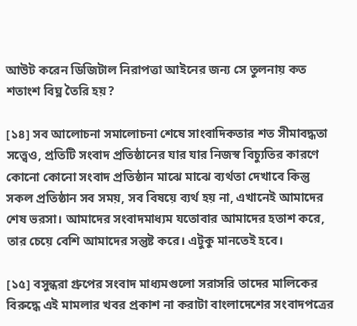আউট করেন ডিজিটাল নিরাপত্তা আইনের জন্য সে তুলনায় কত শতাংশ বিঘ্ন তৈরি হয়?

[১৪] সব আলোচনা সমালোচনা শেষে সাংবাদিকতার শত সীমাবদ্ধতা সত্ত্বেও, প্রতিটি সংবাদ প্রতিষ্ঠানের যার যার নিজস্ব বিচ্যুতির কারণে কোনো কোনো সংবাদ প্রতিষ্ঠান মাঝে মাঝে ব্যর্থতা দেখাবে কিন্তু সকল প্রতিষ্ঠান সব সময়, সব বিষয়ে ব্যর্থ হয় না, এখানেই আমাদের শেষ ভরসা। আমাদের সংবাদমাধ্যম যতোবার আমাদের হতাশ করে, তার চেয়ে বেশি আমাদের সন্তুষ্ট করে। এটুকু মানতেই হবে।

[১৫] বসুন্ধরা গ্রুপের সংবাদ মাধ্যমগুলো সরাসরি তাদের মালিকের বিরুদ্ধে এই মামলার খবর প্রকাশ না করাটা বাংলাদেশের সংবাদপত্রের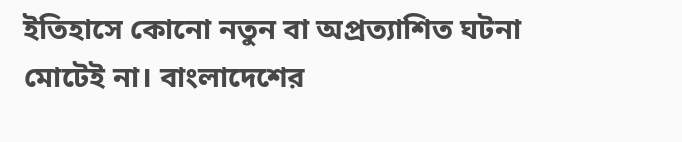ইতিহাসে কোনো নতুন বা অপ্রত্যাশিত ঘটনা মোটেই না। বাংলাদেশের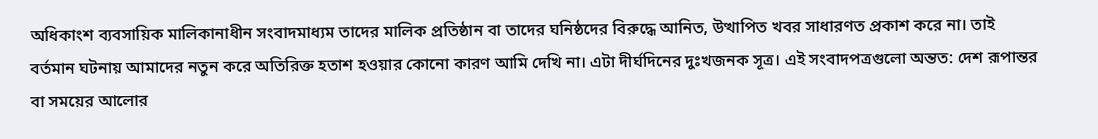অধিকাংশ ব্যবসায়িক মালিকানাধীন সংবাদমাধ্যম তাদের মালিক প্রতিষ্ঠান বা তাদের ঘনিষ্ঠদের বিরুদ্ধে আনিত, উত্থাপিত খবর সাধারণত প্রকাশ করে না। তাই বর্তমান ঘটনায় আমাদের নতুন করে অতিরিক্ত হতাশ হওয়ার কোনো কারণ আমি দেখি না। এটা দীর্ঘদিনের দুঃখজনক সূত্র। এই সংবাদপত্রগুলো অন্তত: দেশ রূপান্তর বা সময়ের আলোর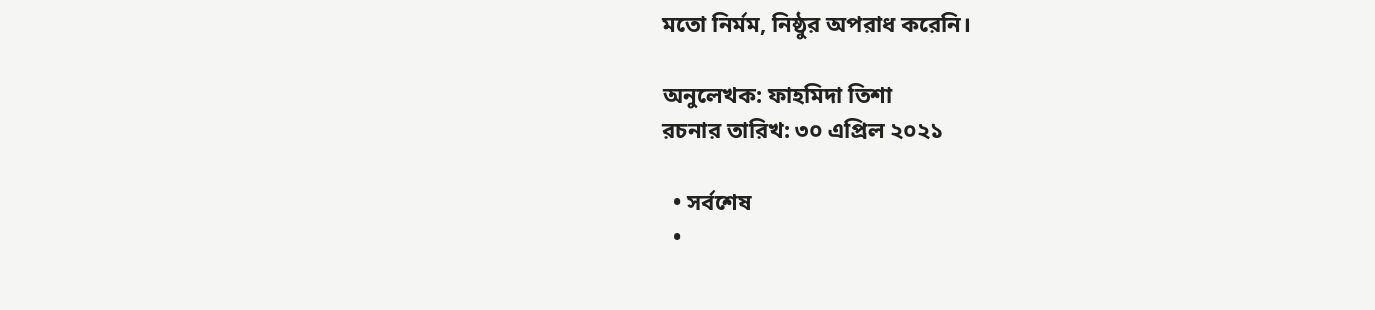মতো নির্মম, নিষ্ঠুর অপরাধ করেনি।

অনুলেখক: ফাহমিদা তিশা
রচনার তারিখ: ৩০ এপ্রিল ২০২১

  • সর্বশেষ
  •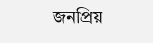জনপ্রিয়